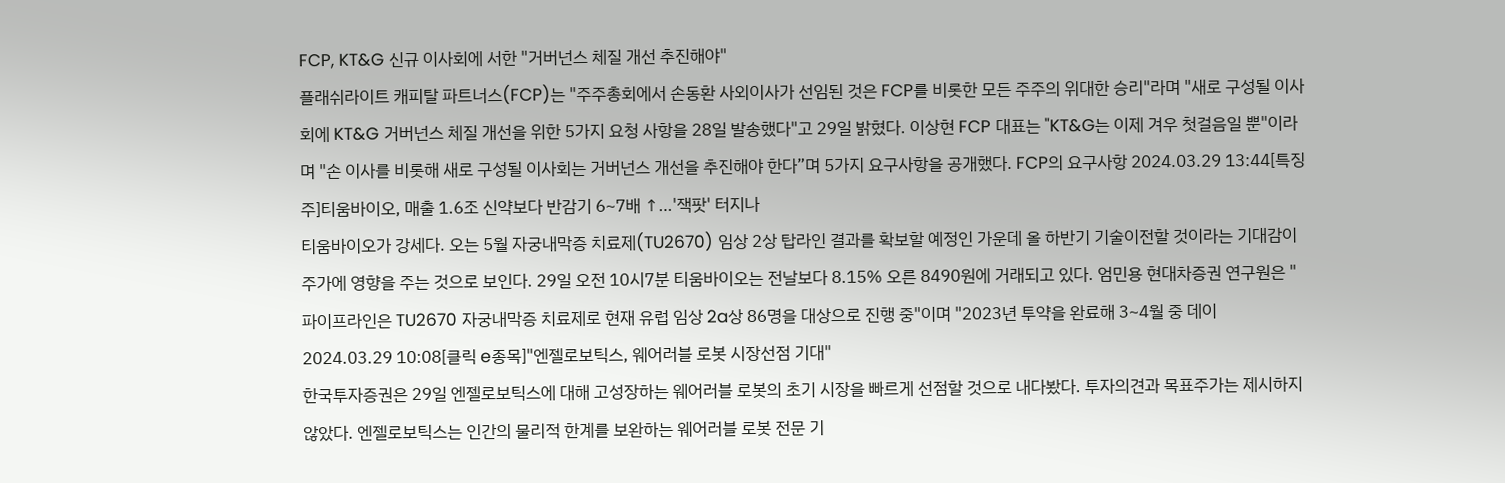FCP, KT&G 신규 이사회에 서한 "거버넌스 체질 개선 추진해야"
플래쉬라이트 캐피탈 파트너스(FCP)는 "주주총회에서 손동환 사외이사가 선임된 것은 FCP를 비롯한 모든 주주의 위대한 승리"라며 "새로 구성될 이사회에 KT&G 거버넌스 체질 개선을 위한 5가지 요청 사항을 28일 발송했다"고 29일 밝혔다. 이상현 FCP 대표는 "KT&G는 이제 겨우 첫걸음일 뿐"이라며 "손 이사를 비롯해 새로 구성될 이사회는 거버넌스 개선을 추진해야 한다”며 5가지 요구사항을 공개했다. FCP의 요구사항 2024.03.29 13:44[특징주]티움바이오, 매출 1.6조 신약보다 반감기 6~7배 ↑…'잭팟' 터지나
티움바이오가 강세다. 오는 5월 자궁내막증 치료제(TU2670) 임상 2상 탑라인 결과를 확보할 예정인 가운데 올 하반기 기술이전할 것이라는 기대감이 주가에 영향을 주는 것으로 보인다. 29일 오전 10시7분 티움바이오는 전날보다 8.15% 오른 8490원에 거래되고 있다. 엄민용 현대차증권 연구원은 "파이프라인은 TU2670 자궁내막증 치료제로 현재 유럽 임상 2a상 86명을 대상으로 진행 중"이며 "2023년 투약을 완료해 3~4월 중 데이 2024.03.29 10:08[클릭 e종목]"엔젤로보틱스, 웨어러블 로봇 시장선점 기대"
한국투자증권은 29일 엔젤로보틱스에 대해 고성장하는 웨어러블 로봇의 초기 시장을 빠르게 선점할 것으로 내다봤다. 투자의견과 목표주가는 제시하지 않았다. 엔젤로보틱스는 인간의 물리적 한계를 보완하는 웨어러블 로봇 전문 기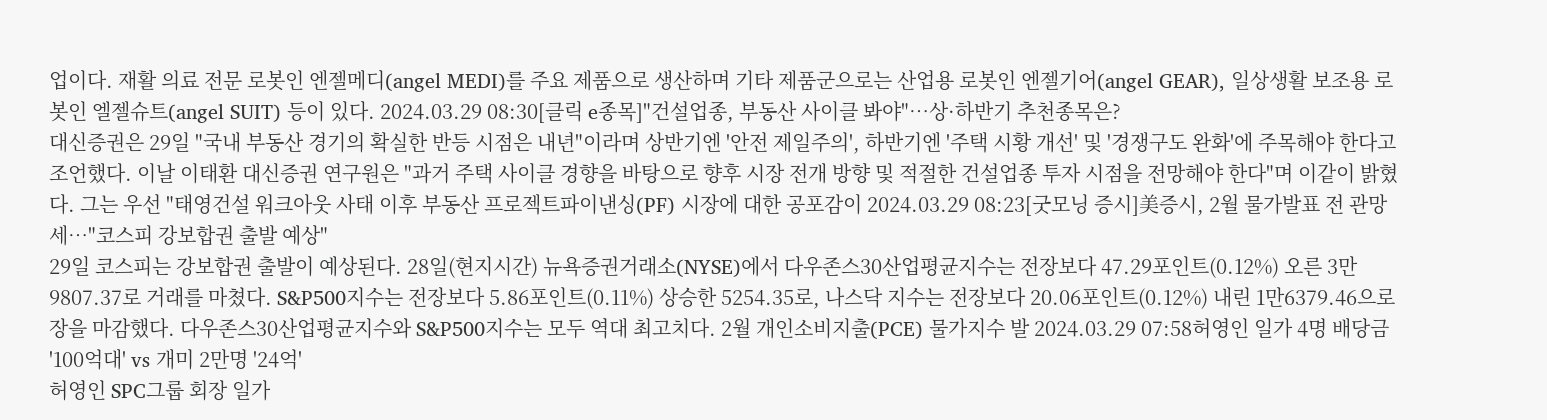업이다. 재활 의료 전문 로봇인 엔젤메디(angel MEDI)를 주요 제품으로 생산하며 기타 제품군으로는 산업용 로봇인 엔젤기어(angel GEAR), 일상생활 보조용 로봇인 엘젤슈트(angel SUIT) 등이 있다. 2024.03.29 08:30[클릭 e종목]"건설업종, 부동산 사이클 봐야"…상·하반기 추천종목은?
대신증권은 29일 "국내 부동산 경기의 확실한 반등 시점은 내년"이라며 상반기엔 '안전 제일주의', 하반기엔 '주택 시황 개선' 및 '경쟁구도 완화'에 주목해야 한다고 조언했다. 이날 이태환 대신증권 연구원은 "과거 주택 사이클 경향을 바탕으로 향후 시장 전개 방향 및 적절한 건설업종 투자 시점을 전망해야 한다"며 이같이 밝혔다. 그는 우선 "태영건설 워크아웃 사태 이후 부동산 프로젝트파이낸싱(PF) 시장에 대한 공포감이 2024.03.29 08:23[굿모닝 증시]美증시, 2월 물가발표 전 관망세…"코스피 강보합권 출발 예상"
29일 코스피는 강보합권 출발이 예상된다. 28일(현지시간) 뉴욕증권거래소(NYSE)에서 다우존스30산업평균지수는 전장보다 47.29포인트(0.12%) 오른 3만9807.37로 거래를 마쳤다. S&P500지수는 전장보다 5.86포인트(0.11%) 상승한 5254.35로, 나스닥 지수는 전장보다 20.06포인트(0.12%) 내린 1만6379.46으로 장을 마감했다. 다우존스30산업평균지수와 S&P500지수는 모두 역대 최고치다. 2월 개인소비지출(PCE) 물가지수 발 2024.03.29 07:58허영인 일가 4명 배당금 '100억대' vs 개미 2만명 '24억'
허영인 SPC그룹 회장 일가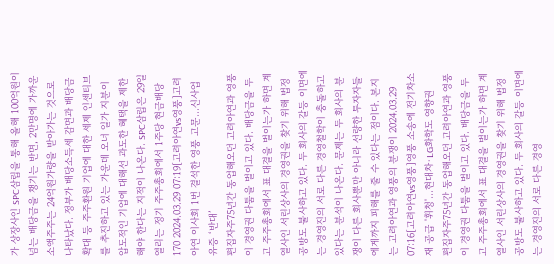가 상장사인 SPC삼립을 통해 올해 100억원이 넘는 배당금을 챙기는 반면, 2만명에 가까운 소액주주는 24억원가량을 받아가는 것으로 나타났다. 정부가 배당소득세 감면과 배당금 확대 등 주주환원 기업에 대한 세제 인센티브를 추진하고 있는 가운데 오너 일가 지분이 압도적인 기업에 대해선 과도한 혜택을 제한해야 한다는 지적이 나온다. SPC삼립은 29일 열리는 정기 주주총회에서 1주당 현금배당 170 2024.03.29 07:19[고려아연vs영풍]고려아연 이사회 1번 결석한 영풍 고문…신사업 유증 ‘반대’
편집자주75년간 동업해오던 고려아연과 영풍이 경영권 다툼을 벌이고 있다. 배당금을 두고 주주총회에서 표 대결을 벌이는가 하면 계열사인 서린상사의 경영권을 찾기 위해 법정 공방도 불사하고 있다. 두 회사의 갈등 이면에는 경영진의 서로 다른 경영철학이 충돌하고 있다는 분석이 나온다. 문제는 두 회사의 분쟁이 다른 회사뿐만 아니라 선량한 투자자들에게까지 피해를 줄 수 있다는 점이다. 본지는 고려아연과 영풍의 분쟁이 2024.03.29 07:16[고려아연vs영풍]영풍 소송에 전기차소재 공급 '휘청'…현대차·LG화학도 영향권
편집자주75년간 동업해오던 고려아연과 영풍이 경영권 다툼을 벌이고 있다. 배당금을 두고 주주총회에서 표 대결을 벌이는가 하면 계열사인 서린상사의 경영권을 찾기 위해 법정 공방도 불사하고 있다. 두 회사의 갈등 이면에는 경영진의 서로 다른 경영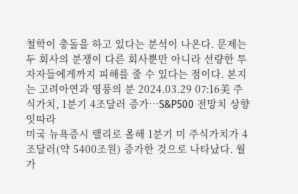철학이 충돌을 하고 있다는 분석이 나온다. 문제는 두 회사의 분쟁이 다른 회사뿐만 아니라 선량한 투자자들에게까지 피해를 줄 수 있다는 점이다. 본지는 고려아연과 영풍의 분 2024.03.29 07:16美 주식가치, 1분기 4조달러 증가…S&P500 전망치 상향 잇따라
미국 뉴욕증시 랠리로 올해 1분기 미 주식가치가 4조달러(약 5400조원) 증가한 것으로 나타났다. 월가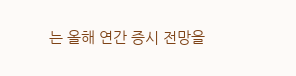는 올해 연간 증시 전망을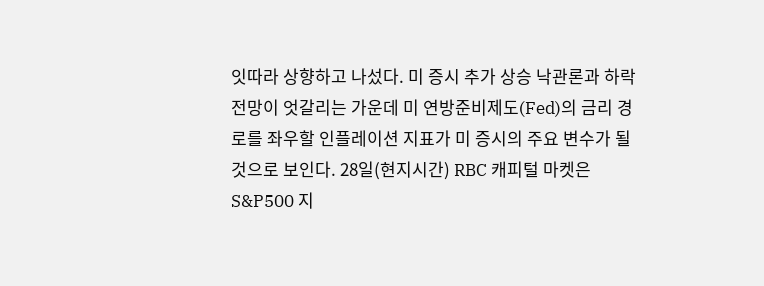잇따라 상향하고 나섰다. 미 증시 추가 상승 낙관론과 하락 전망이 엇갈리는 가운데 미 연방준비제도(Fed)의 금리 경로를 좌우할 인플레이션 지표가 미 증시의 주요 변수가 될 것으로 보인다. 28일(현지시간) RBC 캐피털 마켓은 S&P500 지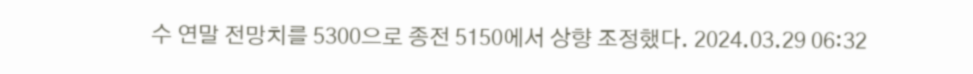수 연말 전망치를 5300으로 종전 5150에서 상향 조정했다. 2024.03.29 06:32